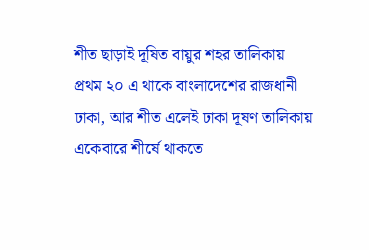শীত ছাড়াই দূষিত বায়ুর শহর তালিকায় প্রথম ২০ এ থাকে বাংলাদেশের রাজধানী ঢাকা, আর শীত এলেই ঢাকা দূষণ তালিকায় একেবারে শীর্ষে থাকতে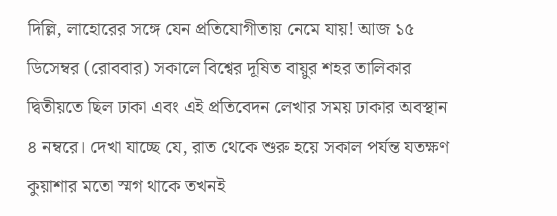দিল্লি, লাহোরের সঙ্গে যেন প্রতিযোগীতায় নেমে যায়! আজ ১৫ ডিসেম্বর (রোববার) সকালে বিশ্বের দূষিত বায়ুর শহর তালিকার দ্বিতীয়তে ছিল ঢাকা এবং এই প্রতিবেদন লেখার সময় ঢাকার অবস্থান ৪ নম্বরে। দেখা যাচ্ছে যে, রাত থেকে শুরু হয়ে সকাল পর্যন্ত যতক্ষণ কুয়াশার মতো স্মগ থাকে তখনই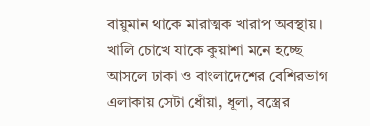বায়ুমান থাকে মারাত্মক খারাপ অবস্থায়। খালি চোখে যাকে কুয়াশা মনে হচ্ছে আসলে ঢাকা ও বাংলাদেশের বেশিরভাগ এলাকায় সেটা ধোঁয়া, ধূলা, বস্ত্রের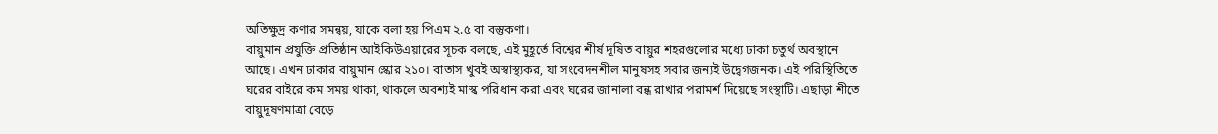অতিক্ষুদ্র কণার সমন্বয়, যাকে বলা হয় পিএম ২.৫ বা বস্তুকণা।
বায়ুমান প্রযুক্তি প্রতিষ্ঠান আইকিউএয়ারের সূচক বলছে, এই মুহূর্তে বিশ্বের শীর্ষ দূষিত বায়ুর শহরগুলোর মধ্যে ঢাকা চতুর্থ অবস্থানে আছে। এখন ঢাকার বায়ুমান স্কোর ২১০। বাতাস খুবই অস্বাস্থ্যকর, যা সংবেদনশীল মানুষসহ সবার জন্যই উদ্বেগজনক। এই পরিস্থিতিতে ঘরের বাইরে কম সময় থাকা, থাকলে অবশ্যই মাস্ক পরিধান করা এবং ঘরের জানালা বন্ধ রাখার পরামর্শ দিয়েছে সংস্থাটি। এছাড়া শীতে বায়ুদূষণমাত্রা বেড়ে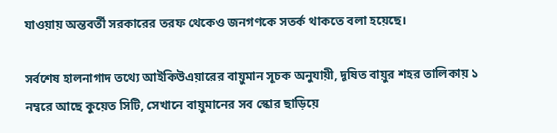যাওয়ায় অন্তবর্তী সরকারের তরফ থেকেও জনগণকে সতর্ক থাকতে বলা হয়েছে।

সর্বশেষ হালনাগাদ তথ্যে আইকিউএয়ারের বায়ুমান সূচক অনুযায়ী, দূষিত বায়ুর শহর তালিকায় ১ নম্বরে আছে কুয়েত সিটি, সেখানে বায়ুমানের সব স্কোর ছাড়িয়ে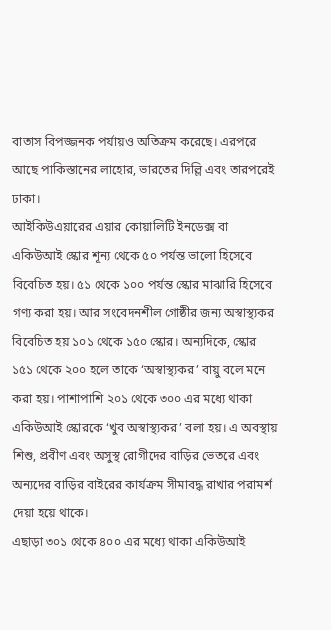বাতাস বিপজ্জনক পর্যায়ও অতিক্রম করেছে। এরপরে আছে পাকিস্তানের লাহোর, ভারতের দিল্লি এবং তারপরেই ঢাকা।
আইকিউএয়ারের এয়ার কোয়ালিটি ইনডেক্স বা একিউআই স্কোর শূন্য থেকে ৫০ পর্যন্ত ভালো হিসেবে বিবেচিত হয়। ৫১ থেকে ১০০ পর্যন্ত স্কোর মাঝারি হিসেবে গণ্য করা হয়। আর সংবেদনশীল গোষ্ঠীর জন্য অস্বাস্থ্যকর বিবেচিত হয় ১০১ থেকে ১৫০ স্কোর। অন্যদিকে, স্কোর ১৫১ থেকে ২০০ হলে তাকে ‘অস্বাস্থ্যকর’ বায়ু বলে মনে করা হয়। পাশাপাশি ২০১ থেকে ৩০০ এর মধ্যে থাকা একিউআই স্কোরকে ‘খুব অস্বাস্থ্যকর’ বলা হয়। এ অবস্থায় শিশু, প্রবীণ এবং অসুস্থ রোগীদের বাড়ির ভেতরে এবং অন্যদের বাড়ির বাইরের কার্যক্রম সীমাবদ্ধ রাখার পরামর্শ দেয়া হয়ে থাকে।
এছাড়া ৩০১ থেকে ৪০০ এর মধ্যে থাকা একিউআই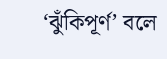‘ঝুঁকিপূর্ণ’ বলে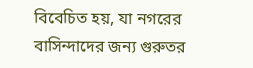বিবেচিত হয়, যা নগরের বাসিন্দাদের জন্য গুরুতর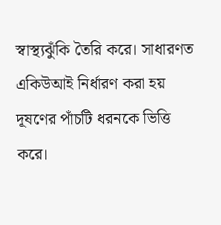স্বাস্থ্যঝুঁকি তৈরি করে। সাধারণত একিউআই নির্ধারণ করা হয় দূষণের পাঁচটি ধরনকে ভিত্তি করে।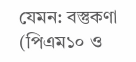যেমন: বস্তুকণা (পিএম১০ ও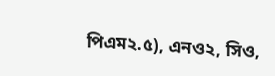পিএম২.৫), এনও২, সিও,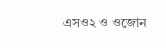এসও২ ও ওজোন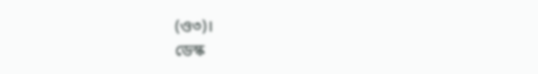(ও৩)।
ডেস্ক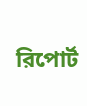রিপোর্ট